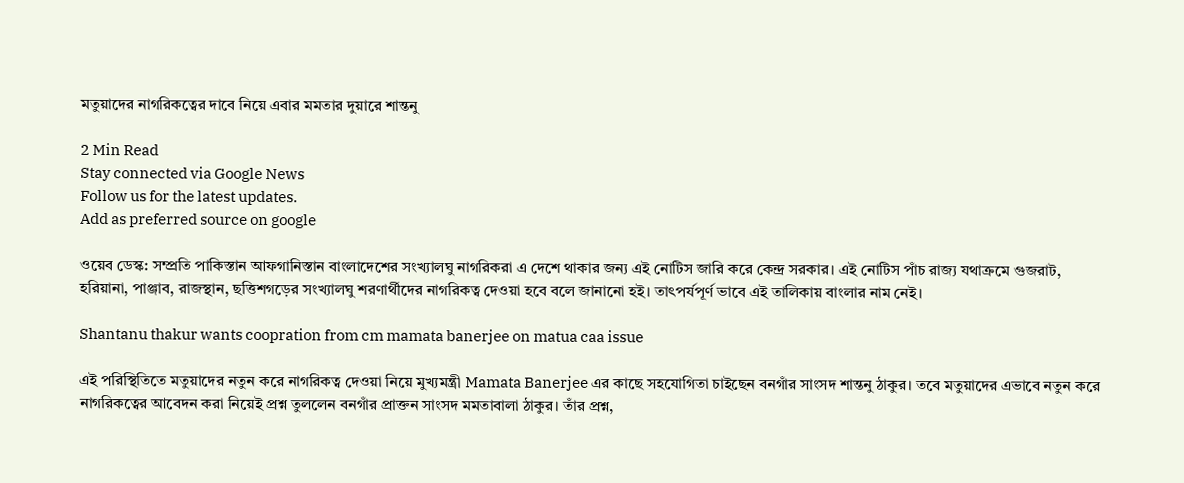মতুয়াদের নাগরিকত্বের দাবে নিয়ে এবার মমতার দুয়ারে শান্তনু

2 Min Read
Stay connected via Google News
Follow us for the latest updates.
Add as preferred source on google

ওয়েব ডেস্ক: সম্প্রতি পাকিস্তান আফগানিস্তান বাংলাদেশের সংখ্যালঘু নাগরিকরা এ দেশে থাকার জন্য এই নোটিস জারি করে কেন্দ্র সরকার। এই নোটিস পাঁচ রাজ্য যথাক্রমে গুজরাট, হরিয়ানা, পাঞ্জাব, রাজস্থান, ছত্তিশগ‌ড়ের সংখ্যালঘু শরণার্থীদের নাগরিকত্ব দেওয়া হবে বলে জানানো হই। তাৎপর্যপূর্ণ ভাবে এই তালিকায় বাংলার নাম নেই।

Shantanu thakur wants coopration from cm mamata banerjee on matua caa issue

এই পরিস্থিতিতে মতুয়াদের নতুন করে নাগরিকত্ব দেওয়া নিয়ে মুখ্যমন্ত্রী Mamata Banerjee এর কাছে সহযোগিতা চাইছেন বনগাঁর সাংসদ শান্তনু ঠাকুর। তবে মতুয়াদের এভাবে নতুন করে নাগরিকত্বের আবেদন করা নিয়েই প্রশ্ন তুললেন বনগাঁর প্রাক্তন সাংসদ মমতাবালা ঠাকুর। তাঁর প্রশ্ন,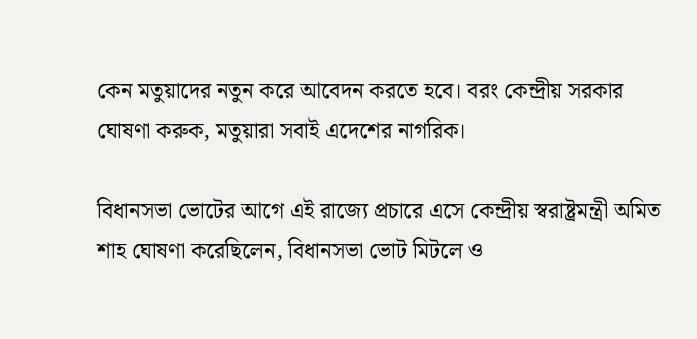কেন মতুয়াদের নতুন করে আবেদন করতে হবে। বরং কেন্দ্রীয় সরকার ঘোষণা করুক, মতুয়ারা সবাই এদেশের নাগরিক।

বিধানসভা ভোটের আগে এই রাজ্যে প্রচারে এসে কেন্দ্রীয় স্বরাষ্ট্রমন্ত্রী অমিত শাহ ঘোষণা করেছিলেন, বিধানসভা ভোট মিটলে ও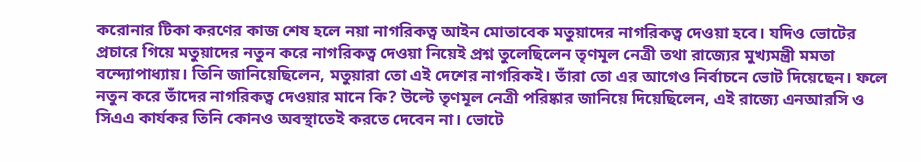করোনার টিকা করণের কাজ শেষ হলে নয়া নাগরিকত্ব আইন মোতাবেক মতুয়াদের নাগরিকত্ব দেওয়া হবে। যদিও ভোটের প্রচারে গিয়ে মতুয়াদের নতুন করে নাগরিকত্ব দেওয়া নিয়েই প্রশ্ন তুলেছিলেন তৃণমূল নেত্রী তথা রাজ্যের মুখ্যমন্ত্রী মমতা বন্দ্যোপাধ্যায়। তিনি জানিয়েছিলেন, মতুয়ারা তো এই দেশের নাগরিকই। তাঁরা তো এর আগেও নির্বাচনে ভোট দিয়েছেন। ফলে নতুন করে তাঁদের নাগরিকত্ব দেওয়ার মানে কি? উল্টে তৃণমূল নেত্রী পরিষ্কার জানিয়ে দিয়েছিলেন, এই রাজ্যে এনআরসি ও সিএএ কার্যকর তিনি কোনও অবস্থাতেই করতে দেবেন না। ভোটে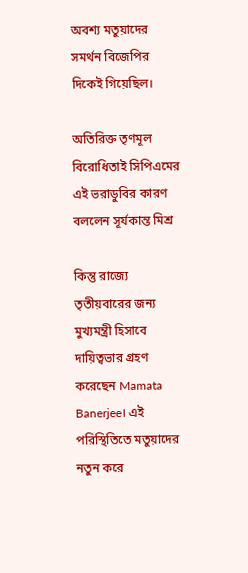অবশ্য মতুয়াদের সমর্থন বিজেপির দিকেই গিয়েছিল।

অতিরিক্ত তৃণমূল বিরোধিতাই সিপিএমের এই ভরাডুবির কারণ বললেন সূর্যকান্ত মিশ্র

কিন্তু রাজ্যে তৃতীয়বারের জন্য মুখ্যমন্ত্রী হিসাবে দায়িত্বভার গ্রহণ করেছেন Mamata Banerjee। এই পরিস্থিতিতে মতুয়াদের নতুন করে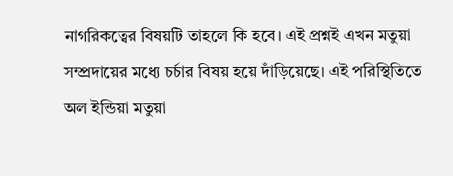নাগরিকত্বের বিষয়টি তাহলে কি হবে। এই প্রশ্নই এখন মতুয়া সম্প্রদায়ের মধ্যে চর্চার বিষয় হয়ে দাঁড়িয়েছে। এই পরিস্থিতিতে অল ইন্ডিয়া মতুয়া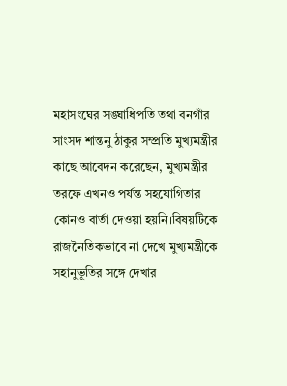মহাসংঘের সঙ্ঘাধিপতি তথা বনগাঁর সাংসদ শান্তনু ঠাকুর সম্প্রতি মুখ্যমন্ত্রীর কাছে আবেদন করেছেন, মুখ্যমন্ত্রীর তরফে এখনও পর্যন্ত সহযোগিতার কোনও বার্তা দেওয়া হয়নি।বিষয়টিকে রাজনৈতিকভাবে না দেখে মুখ্যমন্ত্রীকে সহানুভূতির সঙ্গে দেখার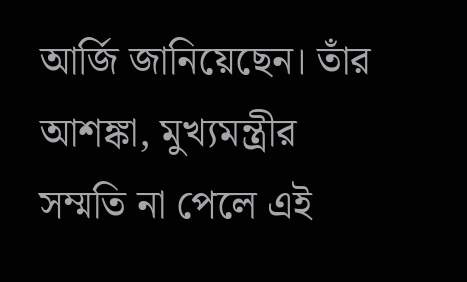আর্জি জানিয়েছেন। তাঁর আশঙ্কা, মুখ্যমন্ত্রীর সম্মতি না পেলে এই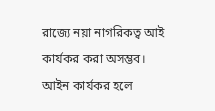রাজ্যে নয়া নাগরিকত্ব আই কার্যকর করা অসম্ভব। আইন কার্যকর হলে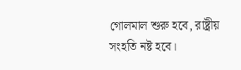গোলমাল শুরু হবে, রাষ্ট্রীয় সংহতি নষ্ট হবে।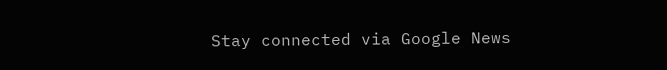Stay connected via Google News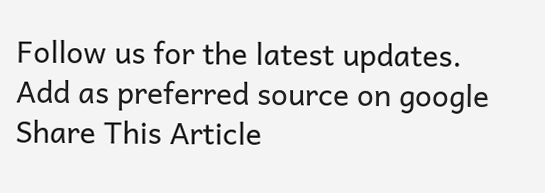Follow us for the latest updates.
Add as preferred source on google
Share This Article